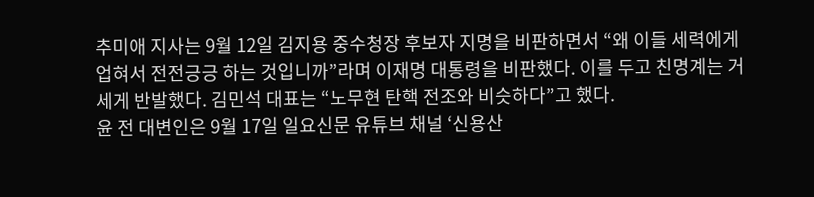추미애 지사는 9월 12일 김지용 중수청장 후보자 지명을 비판하면서 “왜 이들 세력에게 업혀서 전전긍긍 하는 것입니까”라며 이재명 대통령을 비판했다. 이를 두고 친명계는 거세게 반발했다. 김민석 대표는 “노무현 탄핵 전조와 비슷하다”고 했다.
윤 전 대변인은 9월 17일 일요신문 유튜브 채널 ‘신용산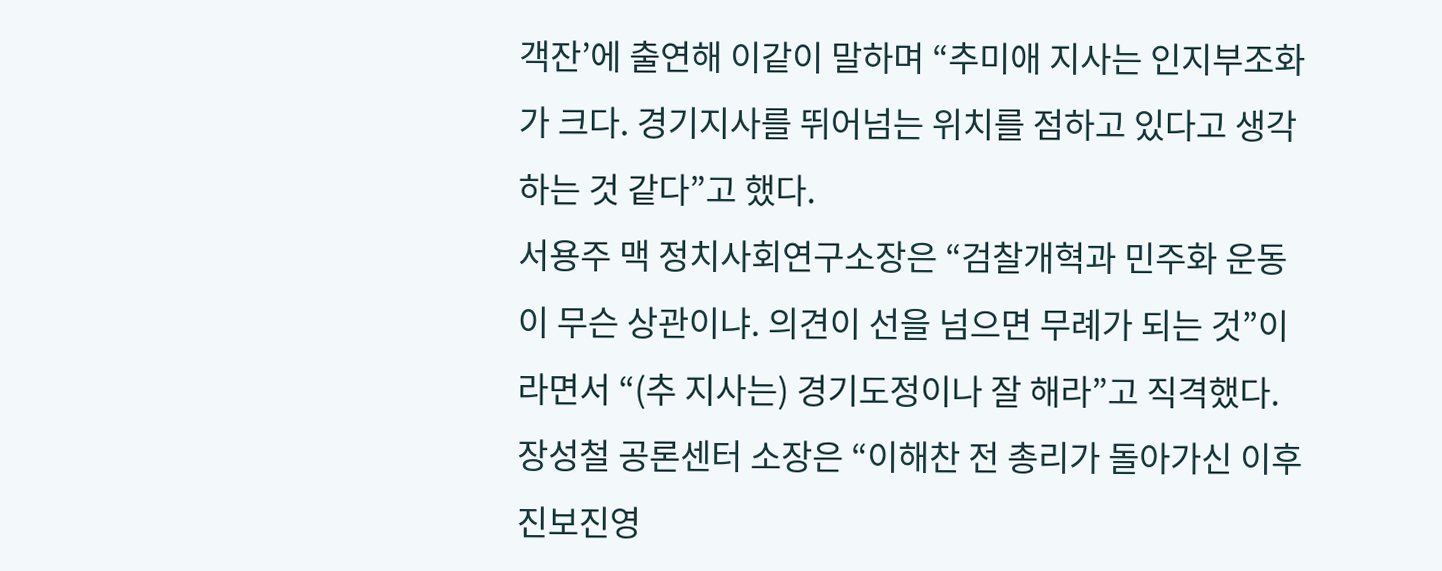객잔’에 출연해 이같이 말하며 “추미애 지사는 인지부조화가 크다. 경기지사를 뛰어넘는 위치를 점하고 있다고 생각하는 것 같다”고 했다.
서용주 맥 정치사회연구소장은 “검찰개혁과 민주화 운동이 무슨 상관이냐. 의견이 선을 넘으면 무례가 되는 것”이라면서 “(추 지사는) 경기도정이나 잘 해라”고 직격했다.
장성철 공론센터 소장은 “이해찬 전 총리가 돌아가신 이후 진보진영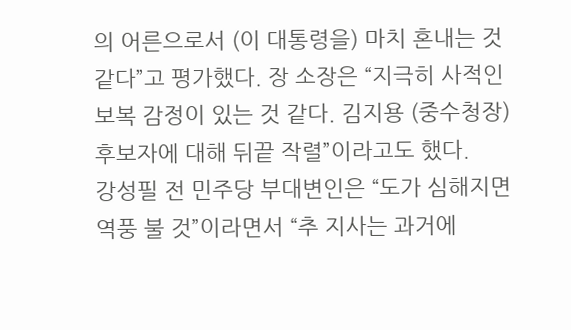의 어른으로서 (이 대통령을) 마치 혼내는 것 같다”고 평가했다. 장 소장은 “지극히 사적인 보복 감정이 있는 것 같다. 김지용 (중수청장) 후보자에 대해 뒤끝 작렬”이라고도 했다.
강성필 전 민주당 부대변인은 “도가 심해지면 역풍 불 것”이라면서 “추 지사는 과거에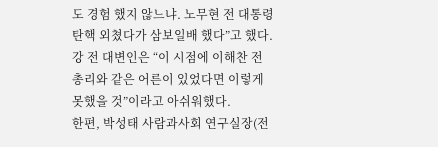도 경험 했지 않느냐. 노무현 전 대통령 탄핵 외쳤다가 삼보일배 했다”고 했다. 강 전 대변인은 “이 시점에 이해찬 전 총리와 같은 어른이 있었다면 이렇게 못했을 것”이라고 아쉬워했다.
한편, 박성태 사람과사회 연구실장(전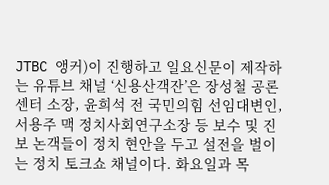JTBC 앵커)이 진행하고 일요신문이 제작하는 유튜브 채널 ‘신용산객잔’은 장성철 공론센터 소장, 윤희석 전 국민의힘 선임대변인, 서용주 맥 정치사회연구소장 등 보수 및 진보 논객들이 정치 현안을 두고 설전을 벌이는 정치 토크쇼 채널이다. 화요일과 목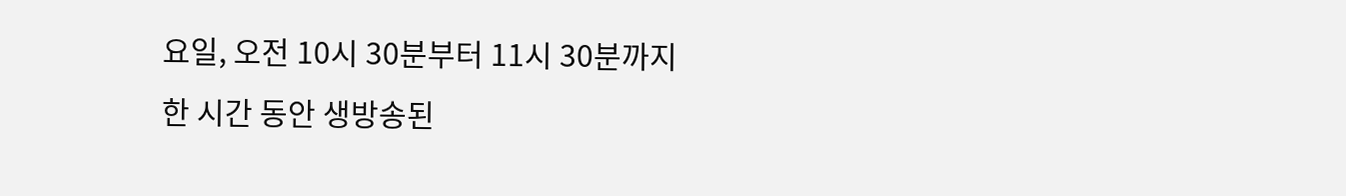요일, 오전 10시 30분부터 11시 30분까지 한 시간 동안 생방송된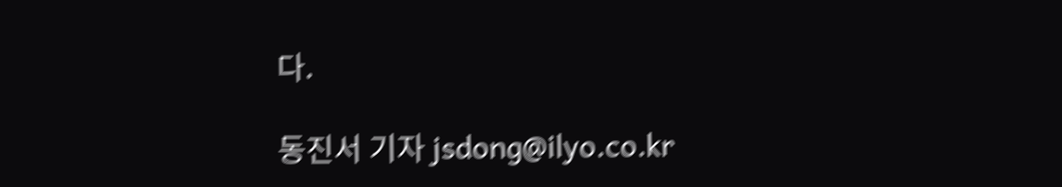다.

동진서 기자 jsdong@ilyo.co.kr